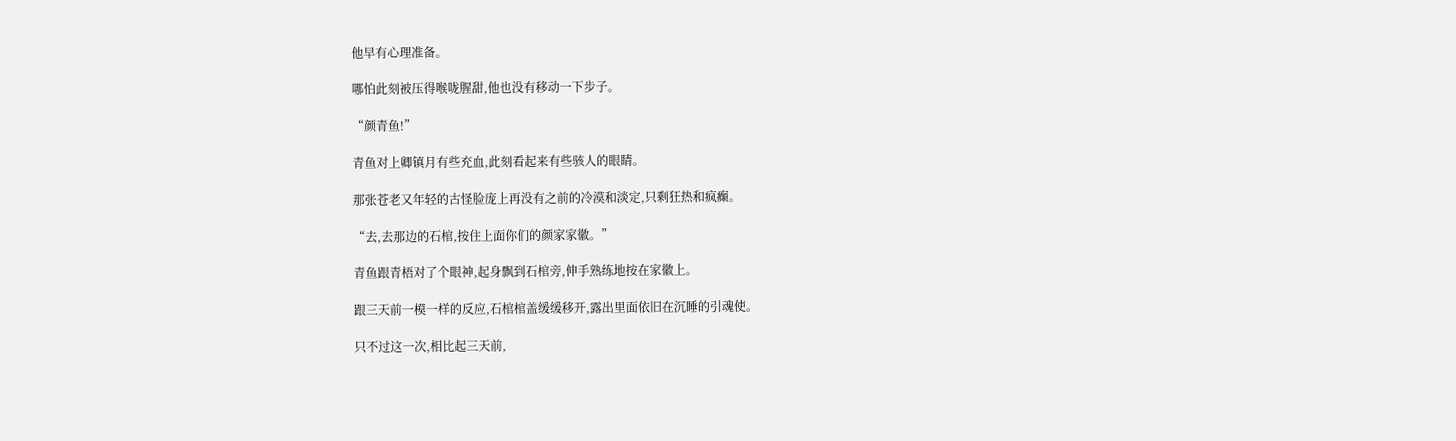他早有心理准备。

哪怕此刻被压得喉咙腥甜,他也没有移动一下步子。

“颜青鱼!”

青鱼对上卿镇月有些充血,此刻看起来有些骇人的眼睛。

那张苍老又年轻的古怪脸庞上再没有之前的冷漠和淡定,只剩狂热和疯癫。

“去,去那边的石棺,按住上面你们的颜家家徽。”

青鱼跟青梧对了个眼神,起身飘到石棺旁,伸手熟练地按在家徽上。

跟三天前一模一样的反应,石棺棺盖缓缓移开,露出里面依旧在沉睡的引魂使。

只不过这一次,相比起三天前,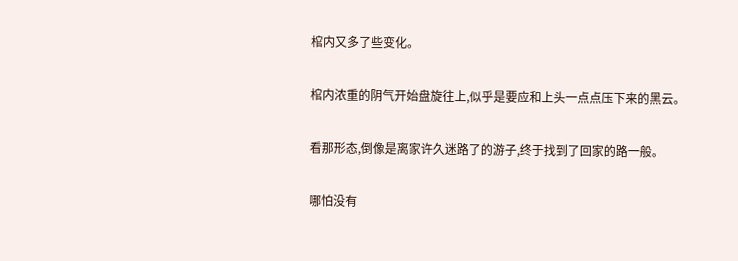棺内又多了些变化。

棺内浓重的阴气开始盘旋往上,似乎是要应和上头一点点压下来的黑云。

看那形态,倒像是离家许久迷路了的游子,终于找到了回家的路一般。

哪怕没有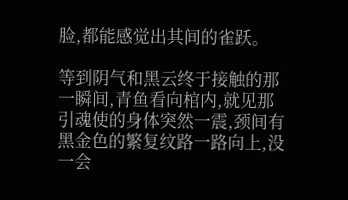脸,都能感觉出其间的雀跃。

等到阴气和黑云终于接触的那一瞬间,青鱼看向棺内,就见那引魂使的身体突然一震,颈间有黑金色的繁复纹路一路向上,没一会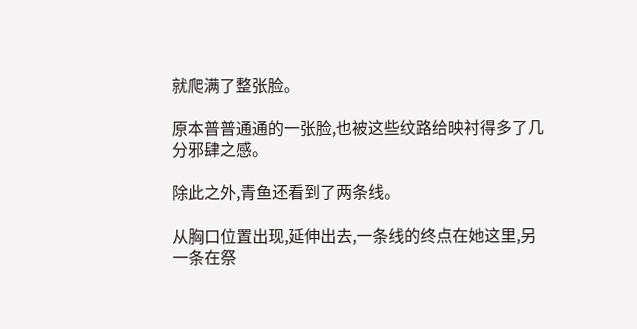就爬满了整张脸。

原本普普通通的一张脸,也被这些纹路给映衬得多了几分邪肆之感。

除此之外,青鱼还看到了两条线。

从胸口位置出现,延伸出去,一条线的终点在她这里,另一条在祭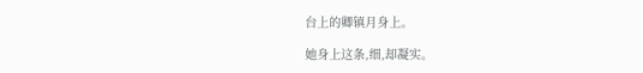台上的卿镇月身上。

她身上这条,细,却凝实。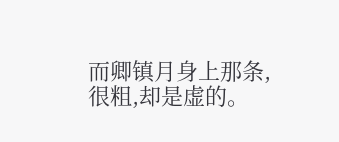而卿镇月身上那条,很粗,却是虚的。